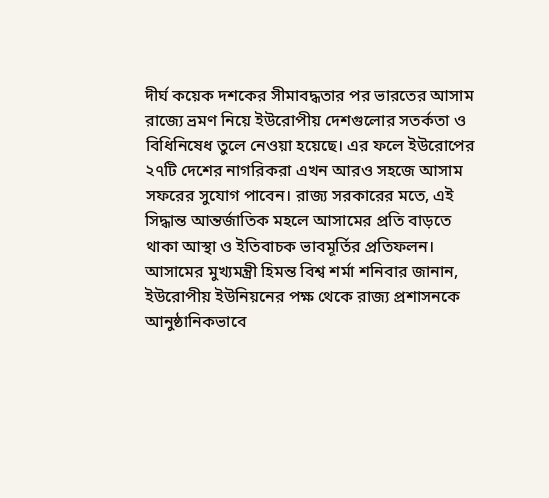দীর্ঘ কয়েক দশকের সীমাবদ্ধতার পর ভারতের আসাম রাজ্যে ভ্রমণ নিয়ে ইউরোপীয় দেশগুলোর সতর্কতা ও বিধিনিষেধ তুলে নেওয়া হয়েছে। এর ফলে ইউরোপের ২৭টি দেশের নাগরিকরা এখন আরও সহজে আসাম সফরের সুযোগ পাবেন। রাজ্য সরকারের মতে, এই সিদ্ধান্ত আন্তর্জাতিক মহলে আসামের প্রতি বাড়তে থাকা আস্থা ও ইতিবাচক ভাবমূর্তির প্রতিফলন।
আসামের মুখ্যমন্ত্রী হিমন্ত বিশ্ব শর্মা শনিবার জানান, ইউরোপীয় ইউনিয়নের পক্ষ থেকে রাজ্য প্রশাসনকে আনুষ্ঠানিকভাবে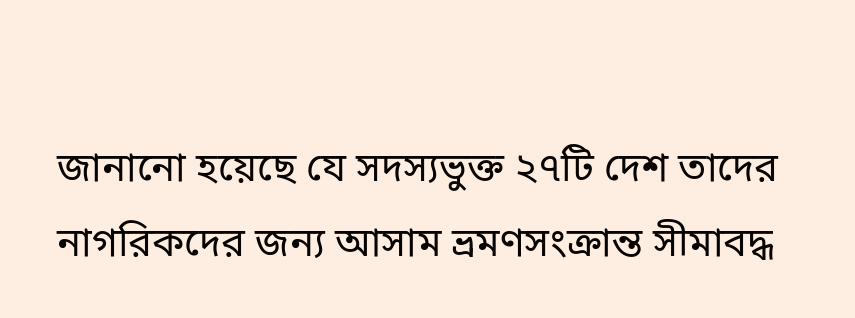জানানো হয়েছে যে সদস্যভুক্ত ২৭টি দেশ তাদের নাগরিকদের জন্য আসাম ভ্রমণসংক্রান্ত সীমাবদ্ধ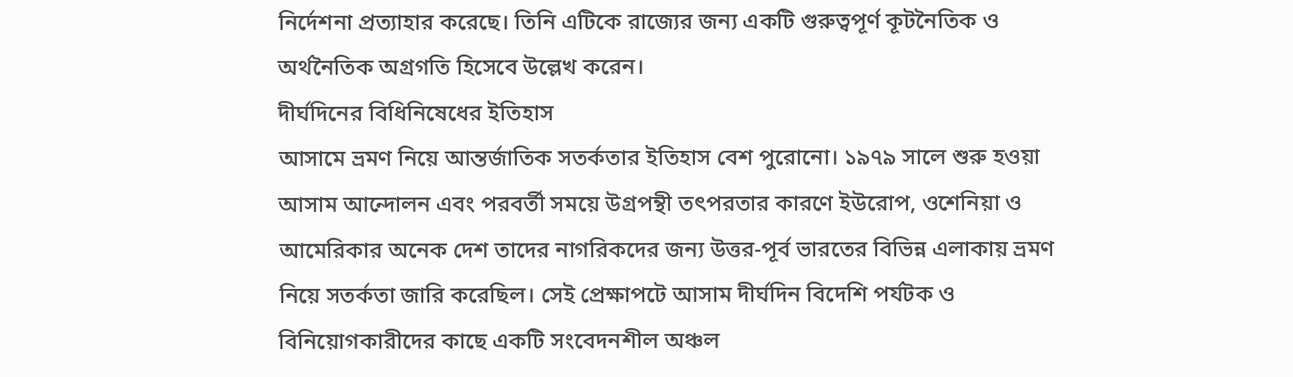নির্দেশনা প্রত্যাহার করেছে। তিনি এটিকে রাজ্যের জন্য একটি গুরুত্বপূর্ণ কূটনৈতিক ও অর্থনৈতিক অগ্রগতি হিসেবে উল্লেখ করেন।
দীর্ঘদিনের বিধিনিষেধের ইতিহাস
আসামে ভ্রমণ নিয়ে আন্তর্জাতিক সতর্কতার ইতিহাস বেশ পুরোনো। ১৯৭৯ সালে শুরু হওয়া আসাম আন্দোলন এবং পরবর্তী সময়ে উগ্রপন্থী তৎপরতার কারণে ইউরোপ, ওশেনিয়া ও আমেরিকার অনেক দেশ তাদের নাগরিকদের জন্য উত্তর-পূর্ব ভারতের বিভিন্ন এলাকায় ভ্রমণ নিয়ে সতর্কতা জারি করেছিল। সেই প্রেক্ষাপটে আসাম দীর্ঘদিন বিদেশি পর্যটক ও বিনিয়োগকারীদের কাছে একটি সংবেদনশীল অঞ্চল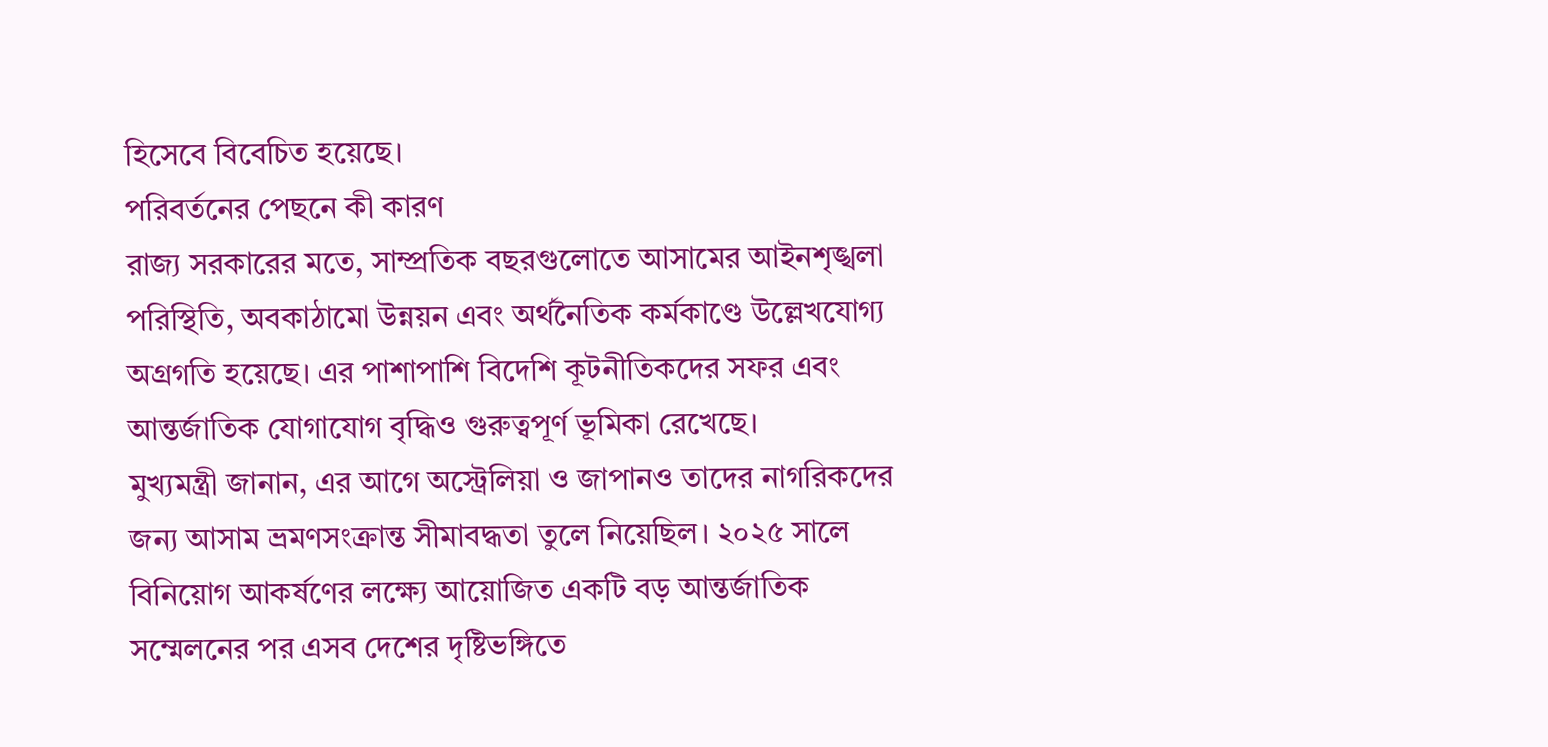হিসেবে বিবেচিত হয়েছে।
পরিবর্তনের পেছনে কী কারণ
রাজ্য সরকারের মতে, সাম্প্রতিক বছরগুলোতে আসামের আইনশৃঙ্খলা পরিস্থিতি, অবকাঠামো উন্নয়ন এবং অর্থনৈতিক কর্মকাণ্ডে উল্লেখযোগ্য অগ্রগতি হয়েছে। এর পাশাপাশি বিদেশি কূটনীতিকদের সফর এবং আন্তর্জাতিক যোগাযোগ বৃদ্ধিও গুরুত্বপূর্ণ ভূমিকা রেখেছে।
মুখ্যমন্ত্রী জানান, এর আগে অস্ট্রেলিয়া ও জাপানও তাদের নাগরিকদের জন্য আসাম ভ্রমণসংক্রান্ত সীমাবদ্ধতা তুলে নিয়েছিল। ২০২৫ সালে বিনিয়োগ আকর্ষণের লক্ষ্যে আয়োজিত একটি বড় আন্তর্জাতিক সম্মেলনের পর এসব দেশের দৃষ্টিভঙ্গিতে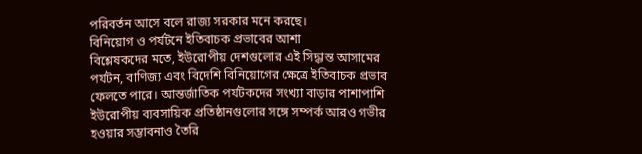পরিবর্তন আসে বলে রাজ্য সরকার মনে করছে।
বিনিয়োগ ও পর্যটনে ইতিবাচক প্রভাবের আশা
বিশ্লেষকদের মতে, ইউরোপীয় দেশগুলোর এই সিদ্ধান্ত আসামের পর্যটন, বাণিজ্য এবং বিদেশি বিনিয়োগের ক্ষেত্রে ইতিবাচক প্রভাব ফেলতে পারে। আন্তর্জাতিক পর্যটকদের সংখ্যা বাড়ার পাশাপাশি ইউরোপীয় ব্যবসায়িক প্রতিষ্ঠানগুলোর সঙ্গে সম্পর্ক আরও গভীর হওয়ার সম্ভাবনাও তৈরি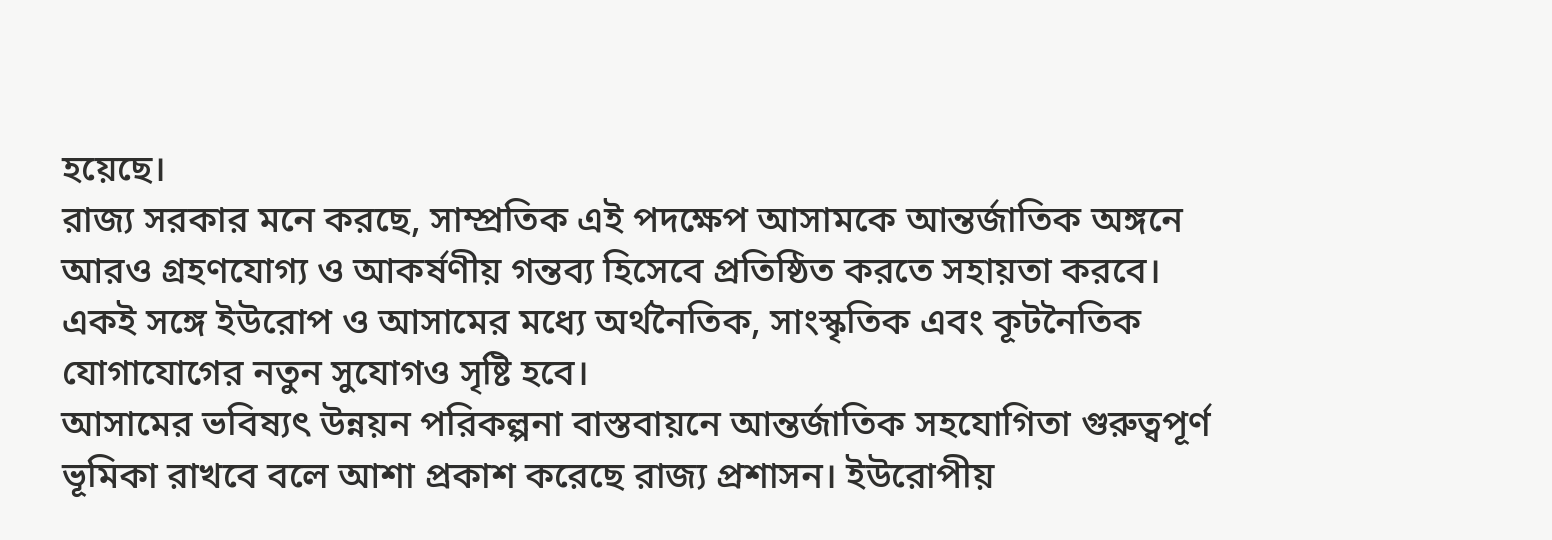হয়েছে।
রাজ্য সরকার মনে করছে, সাম্প্রতিক এই পদক্ষেপ আসামকে আন্তর্জাতিক অঙ্গনে আরও গ্রহণযোগ্য ও আকর্ষণীয় গন্তব্য হিসেবে প্রতিষ্ঠিত করতে সহায়তা করবে। একই সঙ্গে ইউরোপ ও আসামের মধ্যে অর্থনৈতিক, সাংস্কৃতিক এবং কূটনৈতিক যোগাযোগের নতুন সুযোগও সৃষ্টি হবে।
আসামের ভবিষ্যৎ উন্নয়ন পরিকল্পনা বাস্তবায়নে আন্তর্জাতিক সহযোগিতা গুরুত্বপূর্ণ ভূমিকা রাখবে বলে আশা প্রকাশ করেছে রাজ্য প্রশাসন। ইউরোপীয়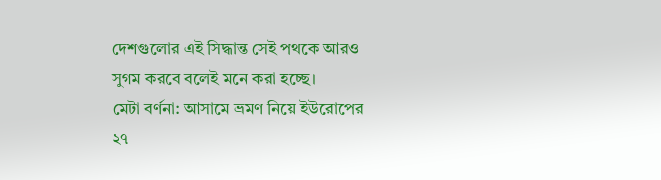দেশগুলোর এই সিদ্ধান্ত সেই পথকে আরও সুগম করবে বলেই মনে করা হচ্ছে।
মেটা বর্ণনা: আসামে ভ্রমণ নিয়ে ইউরোপের ২৭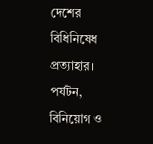দেশের বিধিনিষেধ প্রত্যাহার। পর্যটন, বিনিয়োগ ও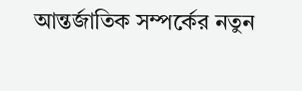আন্তর্জাতিক সম্পর্কের নতুন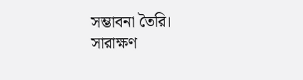সম্ভাবনা তৈরি।
সারাক্ষণ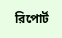রিপোর্ট